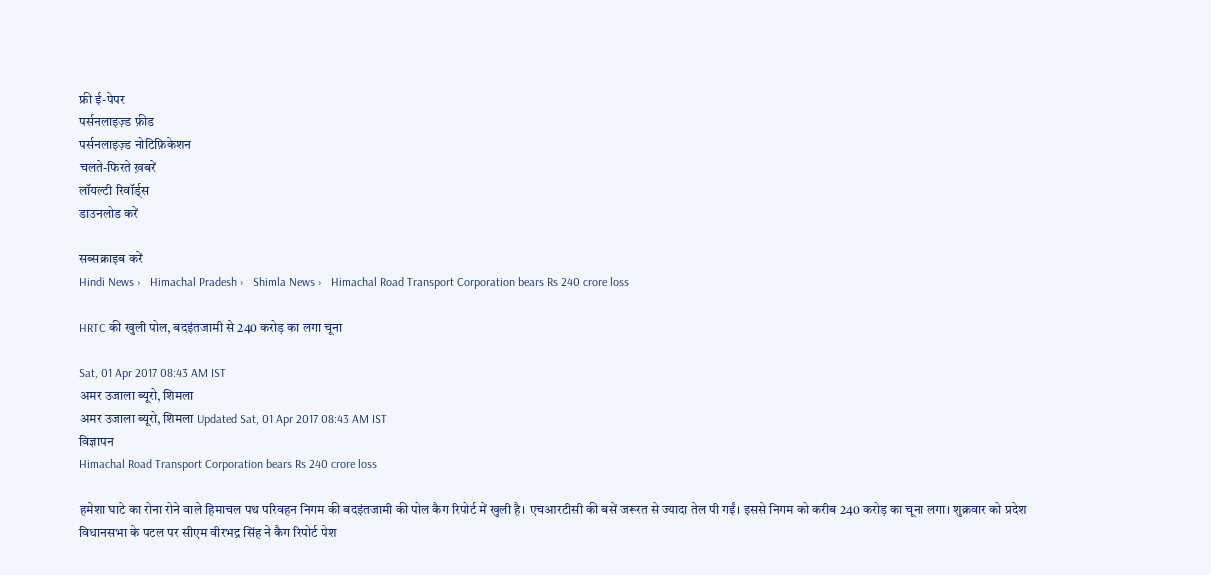फ्री ई-पेपर
पर्सनलाइज़्ड फ़ीड
पर्सनलाइज़्ड नोटिफ़िकेशन
चलते-फिरते ख़बरें
लॉयल्टी रिवॉर्ड्स
डाउनलोड करें

सब्सक्राइब करें
Hindi News ›   Himachal Pradesh ›   Shimla News ›   Himachal Road Transport Corporation bears Rs 240 crore loss

HRTC की खुली पोल, बदइंतजामी से 240 करोड़ का लगा चूना

Sat, 01 Apr 2017 08:43 AM IST
अमर उजाला ब्यूरो, शिमला
अमर उजाला ब्यूरो, शिमला Updated Sat, 01 Apr 2017 08:43 AM IST
विज्ञापन
Himachal Road Transport Corporation bears Rs 240 crore loss

हमेशा घाटे का रोना रोने वाले हिमाचल पथ परिवहन निगम की बदइंतजामी की पोल कैग रिपोर्ट में खुली है। एचआरटीसी की बसें जरूरत से ज्यादा तेल पी गईं। इससे निगम को करीब 240 करोड़ का चूना लगा। शुक्रवार को प्रदेश विधानसभा के पटल पर सीएम वीरभद्र सिंह ने कैग रिपोर्ट पेश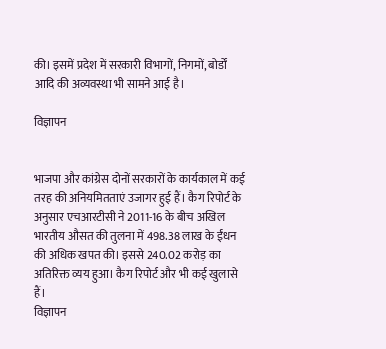की। इसमें प्रदेश में सरकारी विभागों, निगमों, बोर्डों आदि की अव्यवस्था भी सामने आई है।

विज्ञापन


भाजपा और कांग्रेस दोनों सरकारों के कार्यकाल में कई तरह की अनियमितताएं उजागर हुई हैं। कैग रिपोर्ट के अनुसार एचआरटीसी ने 2011-16 के बीच अखिल भारतीय औसत की तुलना में 498.38 लाख के ईंधन की अधिक खपत की। इससे 240.02 करोड़ का अतिरिक्त व्यय हुआ। कैग रिपोर्ट और भी कई खुलासे हैं।
विज्ञापन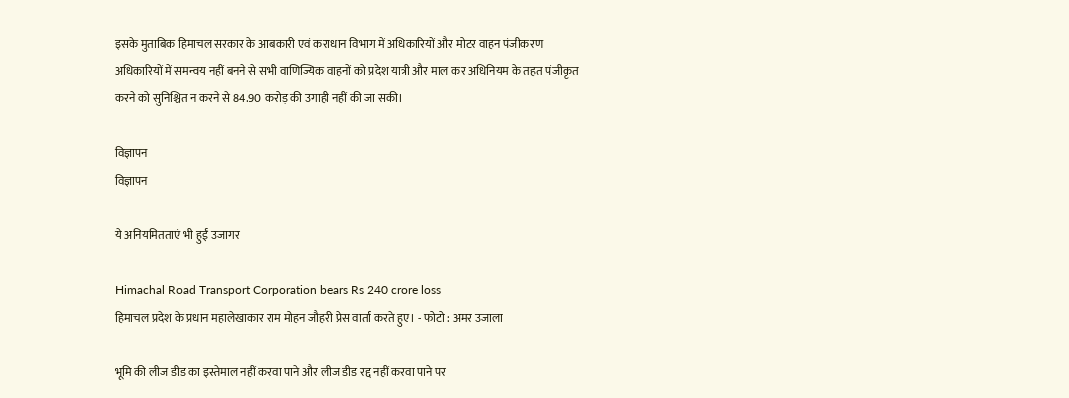इसके मुताबिक हिमाचल सरकार के आबकारी एवं कराधान विभाग में अधिकारियों और मोटर वाहन पंजीकरण अधिकारियों में समन्वय नहीं बनने से सभी वाणिज्यिक वाहनों को प्रदेश यात्री और माल कर अधिनियम के तहत पंजीकृत करने को सुनिश्चित न करने से 84.90 करोड़ की उगाही नहीं की जा सकी।

विज्ञापन
विज्ञापन

ये अनियमितताएं भी हुईं उजागर

Himachal Road Transport Corporation bears Rs 240 crore loss
हिमाचल प्रदेश के प्रधान महालेखाकार राम मोहन जौहरी प्रेस वार्ता करते हुए। - फोटो : अमर उजाला

भूमि की लीज डीड का इस्तेमाल नहीं करवा पाने और लीज डीड रद्द नहीं करवा पाने पर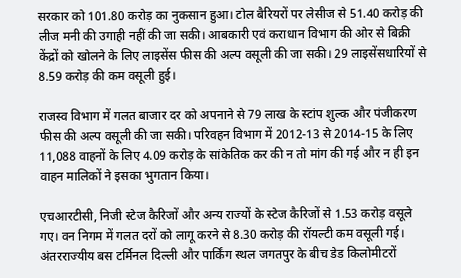सरकार को 101.80 करोड़ का नुकसान हुआ। टोल बैरियरों पर लेसीज से 51.40 करोड़ की लीज मनी की उगाही नहीं की जा सकी। आबकारी एवं कराधान विभाग की ओर से बिक्री केंद्रों को खोलने के लिए लाइसेंस फीस की अल्प वसूली की जा सकी। 29 लाइसेंसधारियों से 8.59 करोड़ की कम वसूली हुई।

राजस्व विभाग में गलत बाजार दर को अपनाने से 79 लाख के स्टांप शुल्क और पंजीकरण फीस की अल्प वसूली की जा सकी। परिवहन विभाग में 2012-13 से 2014-15 के लिए 11,088 वाहनों के लिए 4.09 करोड़ के सांकेतिक कर की न तो मांग की गई और न ही इन वाहन मालिकों ने इसका भुगतान किया।

एचआरटीसी, निजी स्टेज कैरिजों और अन्य राज्यों के स्टेज कैरिजों से 1.53 करोड़ वसूले गए। वन निगम में गलत दरों को लागू करने से 8.30 करोड़ की रॉयल्टी कम वसूली गई। अंतरराज्यीय बस टर्मिनल दिल्ली और पार्किंग स्थल जगतपुर के बीच डेड किलोमीटरों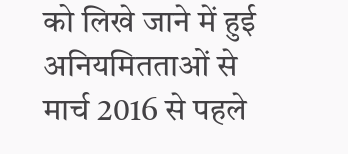को लिखे जाने में हुई अनियमितताओं से मार्च 2016 से पहले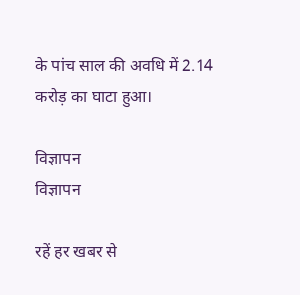के पांच साल की अवधि में 2.14 करोड़ का घाटा हुआ।

विज्ञापन
विज्ञापन

रहें हर खबर से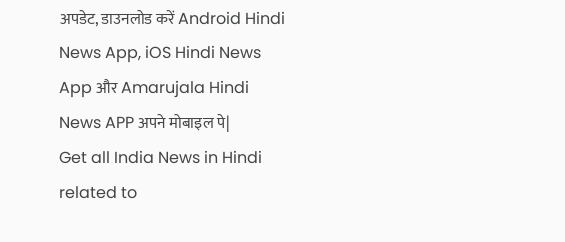अपडेट, डाउनलोड करें Android Hindi News App, iOS Hindi News App और Amarujala Hindi News APP अपने मोबाइल पे|
Get all India News in Hindi related to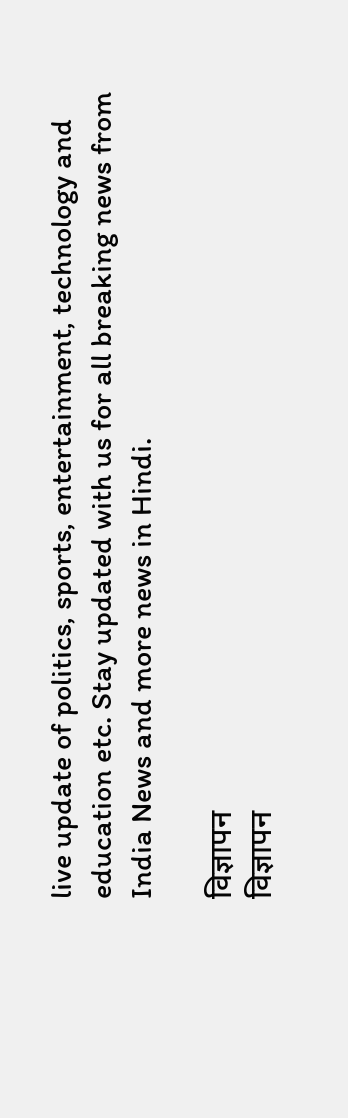live update of politics, sports, entertainment, technology and education etc. Stay updated with us for all breaking news from India News and more news in Hindi.

विज्ञापन
विज्ञापन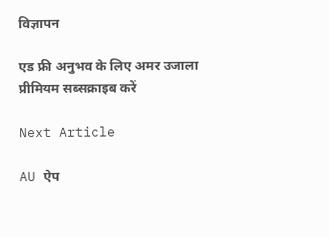विज्ञापन

एड फ्री अनुभव के लिए अमर उजाला प्रीमियम सब्सक्राइब करें

Next Article

AU ऐप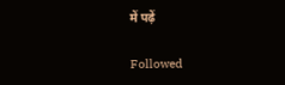में पढ़ें

Followed